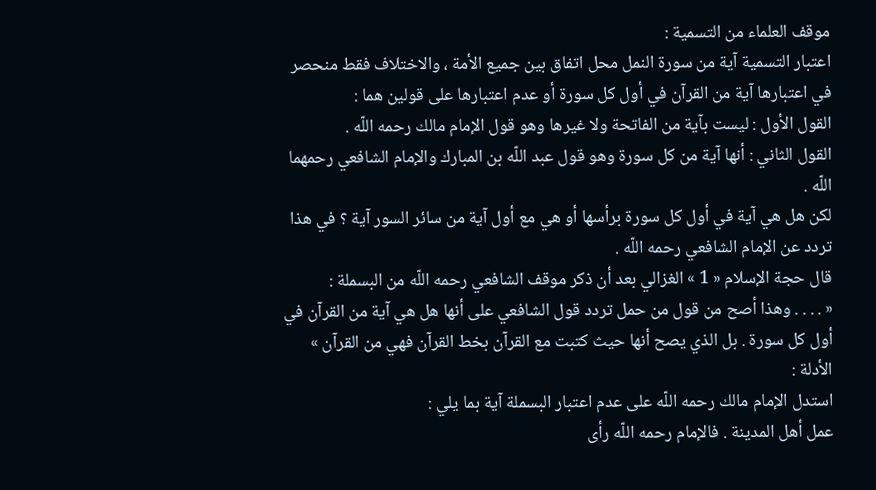موقف العلماء من التسمية :
اعتبار التسمية آية من سورة النمل محل اتفاق بين جميع الأمة ، والاختلاف فقط منحصر في اعتبارها آية من القرآن في أول كل سورة أو عدم اعتبارها على قولين هما :
القول الأول : ليست بآية من الفاتحة ولا غيرها وهو قول الإمام مالك رحمه اللّه .
القول الثاني : أنها آية من كل سورة وهو قول عبد اللّه بن المبارك والإمام الشافعي رحمهما اللّه .
لكن هل هي آية في أول كل سورة برأسها أو هي مع أول آية من سائر السور آية ؟ في هذا تردد عن الإمام الشافعي رحمه اللّه .
قال حجة الإسلام « 1 » الغزالي بعد أن ذكر موقف الشافعي رحمه اللّه من البسملة :
« . . . . وهذا أصح من قول من حمل تردد قول الشافعي على أنها هل هي آية من القرآن في أول كل سورة . بل الذي يصح أنها حيث كتبت مع القرآن بخط القرآن فهي من القرآن »
الأدلة :
استدل الإمام مالك رحمه اللّه على عدم اعتبار البسملة آية بما يلي :
عمل أهل المدينة . فالإمام رحمه اللّه رأى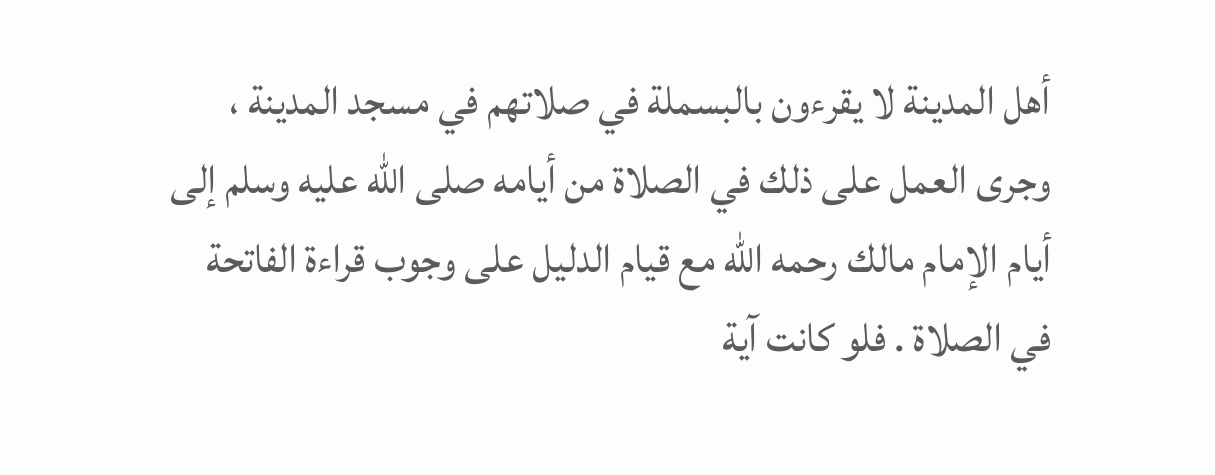أهل المدينة لا يقرءون بالبسملة في صلاتهم في مسجد المدينة ، وجرى العمل على ذلك في الصلاة من أيامه صلى اللّه عليه وسلم إلى أيام الإمام مالك رحمه اللّه مع قيام الدليل على وجوب قراءة الفاتحة في الصلاة . فلو كانت آية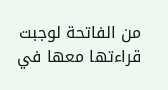من الفاتحة لوجبت قراءتها معها في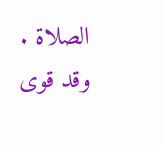الصلاة . وقد قوى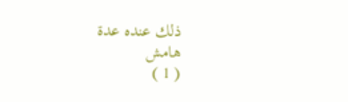ذلك عنده عدة
هامش
( 1 )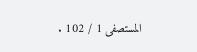المستصفى 1 / 102 .